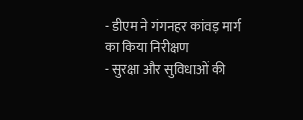- डीएम ने गंगनहर कांवड़ मार्ग का किया निरीक्षण
- सुरक्षा और सुविधाओं की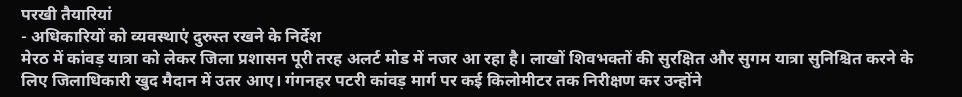परखी तैयारियां
- अधिकारियों को व्यवस्थाएं दुरुस्त रखने के निर्देश
मेरठ में कांवड़ यात्रा को लेकर जिला प्रशासन पूरी तरह अलर्ट मोड में नजर आ रहा है। लाखों शिवभक्तों की सुरक्षित और सुगम यात्रा सुनिश्चित करने के लिए जिलाधिकारी खुद मैदान में उतर आए। गंगनहर पटरी कांवड़ मार्ग पर कई किलोमीटर तक निरीक्षण कर उन्होंने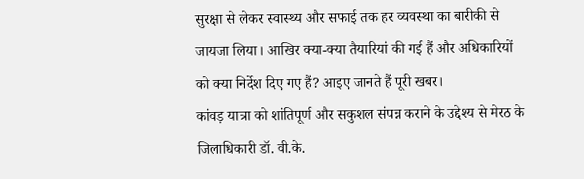सुरक्षा से लेकर स्वास्थ्य और सफाई तक हर व्यवस्था का बारीकी से जायजा लिया। आखिर क्या-क्या तैयारियां की गई हैं और अधिकारियों को क्या निर्देश दिए गए हैं? आइए जानते हैं पूरी खबर।
कांवड़ यात्रा को शांतिपूर्ण और सकुशल संपन्न कराने के उद्देश्य से मेरठ के जिलाधिकारी डॉ. वी.के.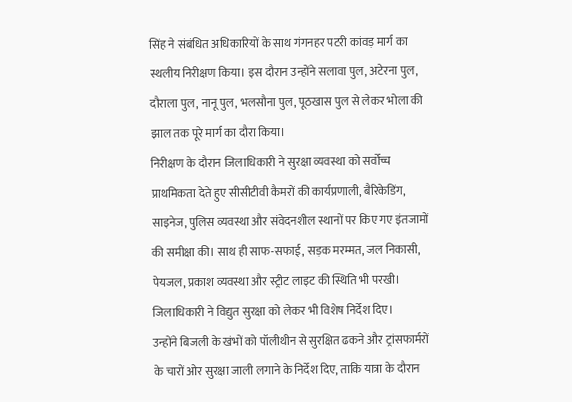सिंह ने संबंधित अधिकारियों के साथ गंगनहर पटरी कांवड़ मार्ग का स्थलीय निरीक्षण किया। इस दौरान उन्होंने सलावा पुल, अटेरना पुल, दौराला पुल, नानू पुल, भलसौना पुल, पूठखास पुल से लेकर भोला की झाल तक पूरे मार्ग का दौरा किया।
निरीक्षण के दौरान जिलाधिकारी ने सुरक्षा व्यवस्था को सर्वोच्च प्राथमिकता देते हुए सीसीटीवी कैमरों की कार्यप्रणाली, बैरिकेडिंग, साइनेज, पुलिस व्यवस्था और संवेदनशील स्थानों पर किए गए इंतजामों की समीक्षा की। साथ ही साफ-सफाई, सड़क मरम्मत, जल निकासी, पेयजल, प्रकाश व्यवस्था और स्ट्रीट लाइट की स्थिति भी परखी।
जिलाधिकारी ने विद्युत सुरक्षा को लेकर भी विशेष निर्देश दिए।
उन्होंने बिजली के खंभों को पॉलीथीन से सुरक्षित ढकने और ट्रांसफार्मरों के चारों ओर सुरक्षा जाली लगाने के निर्देश दिए, ताकि यात्रा के दौरान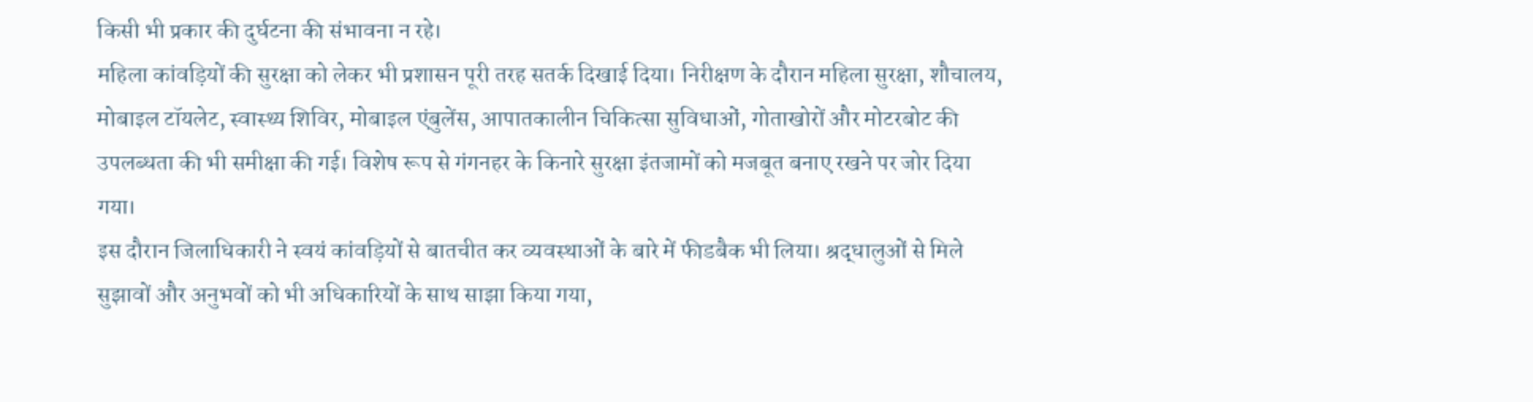किसी भी प्रकार की दुर्घटना की संभावना न रहे।
महिला कांवड़ियों की सुरक्षा को लेकर भी प्रशासन पूरी तरह सतर्क दिखाई दिया। निरीक्षण के दौरान महिला सुरक्षा, शौचालय, मोबाइल टॉयलेट, स्वास्थ्य शिविर, मोबाइल एंबुलेंस, आपातकालीन चिकित्सा सुविधाओं, गोताखोरों और मोटरबोट की उपलब्धता की भी समीक्षा की गई। विशेष रूप से गंगनहर के किनारे सुरक्षा इंतजामों को मजबूत बनाए रखने पर जोर दिया गया।
इस दौरान जिलाधिकारी ने स्वयं कांवड़ियों से बातचीत कर व्यवस्थाओं के बारे में फीडबैक भी लिया। श्रद्धालुओं से मिले सुझावों और अनुभवों को भी अधिकारियों के साथ साझा किया गया,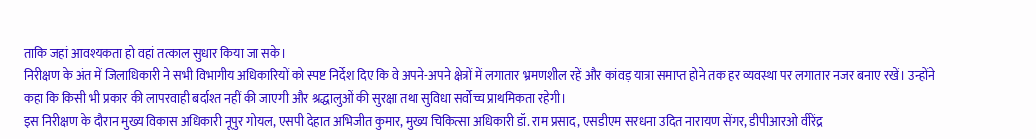ताकि जहां आवश्यकता हो वहां तत्काल सुधार किया जा सके।
निरीक्षण के अंत में जिलाधिकारी ने सभी विभागीय अधिकारियों को स्पष्ट निर्देश दिए कि वे अपने-अपने क्षेत्रों में लगातार भ्रमणशील रहें और कांवड़ यात्रा समाप्त होने तक हर व्यवस्था पर लगातार नजर बनाए रखें। उन्होंने कहा कि किसी भी प्रकार की लापरवाही बर्दाश्त नहीं की जाएगी और श्रद्धालुओं की सुरक्षा तथा सुविधा सर्वोच्च प्राथमिकता रहेगी।
इस निरीक्षण के दौरान मुख्य विकास अधिकारी नूपुर गोयल, एसपी देहात अभिजीत कुमार, मुख्य चिकित्सा अधिकारी डॉ. राम प्रसाद, एसडीएम सरधना उदित नारायण सेंगर, डीपीआरओ वीरेंद्र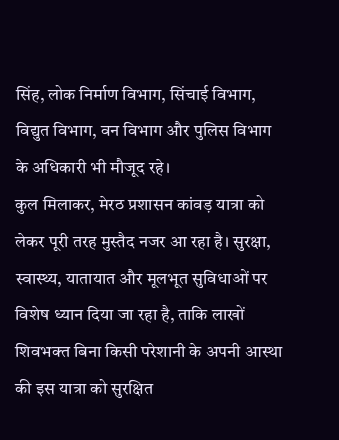सिंह, लोक निर्माण विभाग, सिंचाई विभाग, विद्युत विभाग, वन विभाग और पुलिस विभाग के अधिकारी भी मौजूद रहे।
कुल मिलाकर, मेरठ प्रशासन कांवड़ यात्रा को लेकर पूरी तरह मुस्तैद नजर आ रहा है। सुरक्षा, स्वास्थ्य, यातायात और मूलभूत सुविधाओं पर विशेष ध्यान दिया जा रहा है, ताकि लाखों शिवभक्त बिना किसी परेशानी के अपनी आस्था की इस यात्रा को सुरक्षित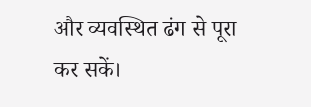और व्यवस्थित ढंग से पूरा कर सकें।